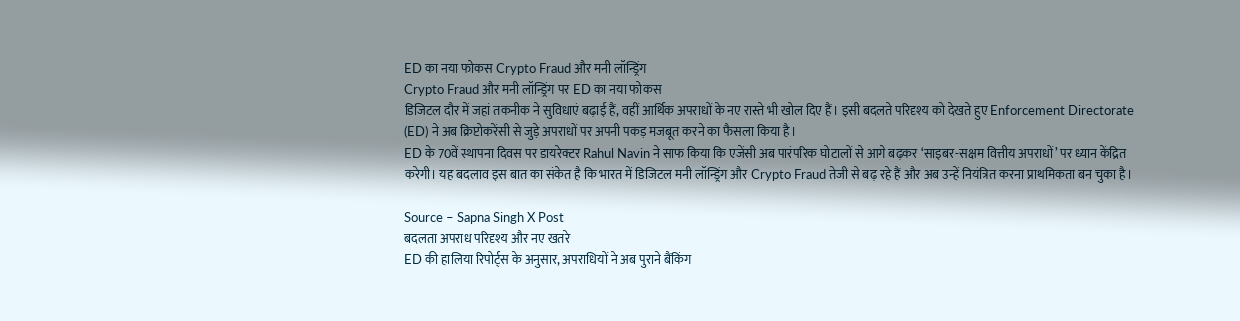ED का नया फोकस Crypto Fraud और मनी लॉन्ड्रिंग
Crypto Fraud और मनी लॉन्ड्रिंग पर ED का नया फोकस
डिजिटल दौर में जहां तकनीक ने सुविधाएं बढ़ाई हैं, वहीं आर्थिक अपराधों के नए रास्ते भी खोल दिए हैं। इसी बदलते परिदृश्य को देखते हुए Enforcement Directorate (ED) ने अब क्रिप्टोकरेंसी से जुड़े अपराधों पर अपनी पकड़ मजबूत करने का फैसला किया है।
ED के 70वें स्थापना दिवस पर डायरेक्टर Rahul Navin ने साफ किया कि एजेंसी अब पारंपरिक घोटालों से आगे बढ़कर ‘साइबर-सक्षम वित्तीय अपराधों’ पर ध्यान केंद्रित करेगी। यह बदलाव इस बात का संकेत है कि भारत में डिजिटल मनी लॉन्ड्रिंग और Crypto Fraud तेजी से बढ़ रहे हैं और अब उन्हें नियंत्रित करना प्राथमिकता बन चुका है।

Source – Sapna Singh X Post
बदलता अपराध परिदृश्य और नए खतरे
ED की हालिया रिपोर्ट्स के अनुसार, अपराधियों ने अब पुराने बैंकिंग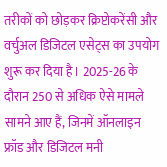तरीकों को छोड़कर क्रिप्टोकरेंसी और वर्चुअल डिजिटल एसेट्स का उपयोग शुरू कर दिया है। 2025-26 के दौरान 250 से अधिक ऐसे मामले सामने आए हैं, जिनमें ऑनलाइन फ्रॉड और डिजिटल मनी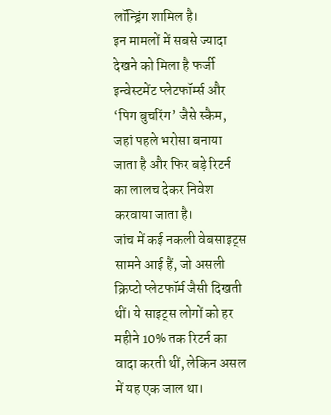लॉन्ड्रिंग शामिल है।
इन मामलों में सबसे ज्यादा देखने को मिला है फर्जी इन्वेस्टमेंट प्लेटफॉर्म्स और ‘पिग बुचरिंग’ जैसे स्कैम, जहां पहले भरोसा बनाया जाता है और फिर बड़े रिटर्न का लालच देकर निवेश करवाया जाता है।
जांच में कई नकली वेबसाइट्स सामने आई हैं, जो असली क्रिप्टो प्लेटफॉर्म जैसी दिखती थीं। ये साइट्स लोगों को हर महीने 10% तक रिटर्न का वादा करती थीं, लेकिन असल में यह एक जाल था।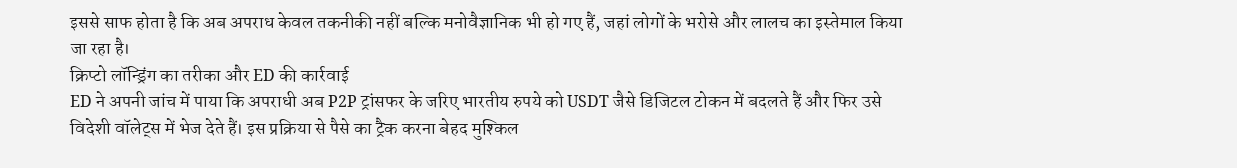इससे साफ होता है कि अब अपराध केवल तकनीकी नहीं बल्कि मनोवैज्ञानिक भी हो गए हैं, जहां लोगों के भरोसे और लालच का इस्तेमाल किया जा रहा है।
क्रिप्टो लॉन्ड्रिंग का तरीका और ED की कार्रवाई
ED ने अपनी जांच में पाया कि अपराधी अब P2P ट्रांसफर के जरिए भारतीय रुपये को USDT जैसे डिजिटल टोकन में बदलते हैं और फिर उसे विदेशी वॉलेट्स में भेज देते हैं। इस प्रक्रिया से पैसे का ट्रैक करना बेहद मुश्किल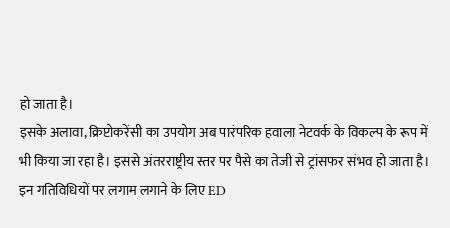हो जाता है।
इसके अलावा, क्रिप्टोकरेंसी का उपयोग अब पारंपरिक हवाला नेटवर्क के विकल्प के रूप में भी किया जा रहा है। इससे अंतरराष्ट्रीय स्तर पर पैसे का तेजी से ट्रांसफर संभव हो जाता है।
इन गतिविधियों पर लगाम लगाने के लिए ED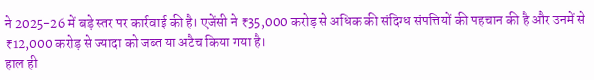ने 2025-26 में बड़े स्तर पर कार्रवाई की है। एजेंसी ने ₹35,000 करोड़ से अधिक की संदिग्ध संपत्तियों की पहचान की है और उनमें से ₹12,000 करोड़ से ज्यादा को जब्त या अटैच किया गया है।
हाल ही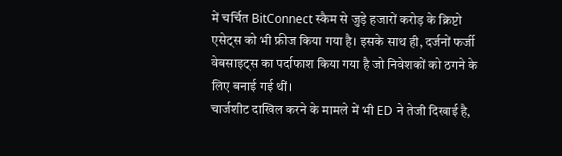में चर्चित BitConnect स्कैम से जुड़े हजारों करोड़ के क्रिप्टो एसेट्स को भी फ्रीज किया गया है। इसके साथ ही, दर्जनों फर्जी वेबसाइट्स का पर्दाफाश किया गया है जो निवेशकों को ठगने के लिए बनाई गई थीं।
चार्जशीट दाखिल करने के मामले में भी ED ने तेजी दिखाई है,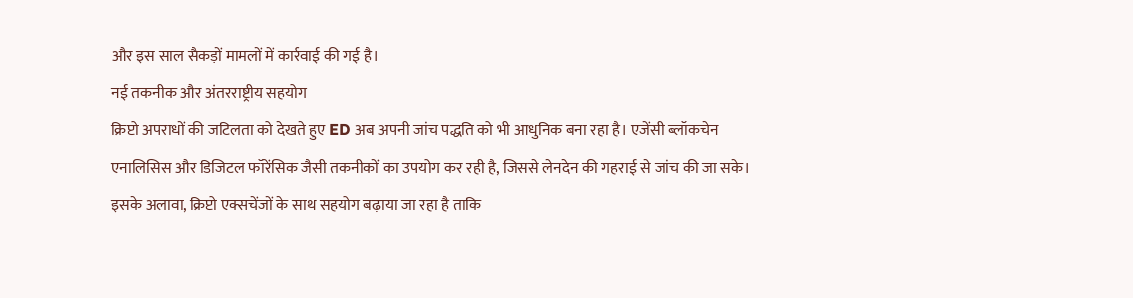और इस साल सैकड़ों मामलों में कार्रवाई की गई है।
नई तकनीक और अंतरराष्ट्रीय सहयोग
क्रिप्टो अपराधों की जटिलता को देखते हुए ED अब अपनी जांच पद्धति को भी आधुनिक बना रहा है। एजेंसी ब्लॉकचेन एनालिसिस और डिजिटल फॉरेंसिक जैसी तकनीकों का उपयोग कर रही है, जिससे लेनदेन की गहराई से जांच की जा सके।
इसके अलावा, क्रिप्टो एक्सचेंजों के साथ सहयोग बढ़ाया जा रहा है ताकि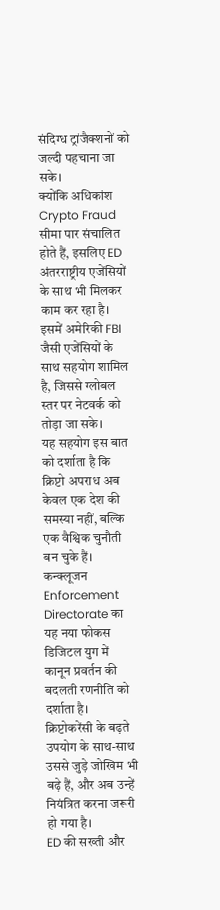संदिग्ध ट्रांजैक्शनों को जल्दी पहचाना जा सके।
क्योंकि अधिकांश Crypto Fraud सीमा पार संचालित होते हैं, इसलिए ED अंतरराष्ट्रीय एजेंसियों के साथ भी मिलकर काम कर रहा है। इसमें अमेरिकी FBI जैसी एजेंसियों के साथ सहयोग शामिल है, जिससे ग्लोबल स्तर पर नेटवर्क को तोड़ा जा सके।
यह सहयोग इस बात को दर्शाता है कि क्रिप्टो अपराध अब केवल एक देश की समस्या नहीं, बल्कि एक वैश्विक चुनौती बन चुके हैं।
कन्क्लूजन
Enforcement Directorate का यह नया फोकस डिजिटल युग में कानून प्रवर्तन की बदलती रणनीति को दर्शाता है। क्रिप्टोकरेंसी के बढ़ते उपयोग के साथ-साथ उससे जुड़े जोखिम भी बढ़े हैं, और अब उन्हें नियंत्रित करना जरूरी हो गया है।
ED की सख्ती और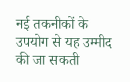नई तकनीकों के उपयोग से यह उम्मीद की जा सकती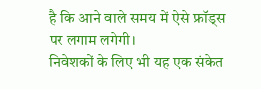है कि आने वाले समय में ऐसे फ्रॉड्स पर लगाम लगेगी।
निवेशकों के लिए भी यह एक संकेत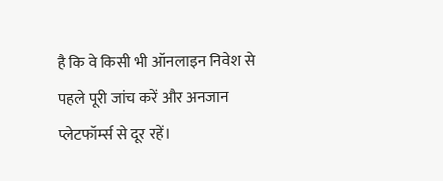है कि वे किसी भी ऑनलाइन निवेश से पहले पूरी जांच करें और अनजान प्लेटफॉर्म्स से दूर रहें।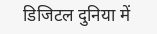डिजिटल दुनिया में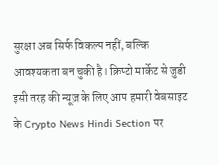सुरक्षा अब सिर्फ विकल्प नहीं, बल्कि आवश्यकता बन चुकी है। क्रिप्टो मार्केट से जुडी इसी तरह की न्यूज़ के लिए आप हमारी वेबसाइट के Crypto News Hindi Section पर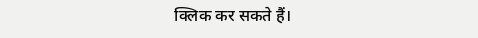क्लिक कर सकते हैं।